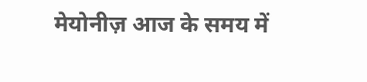मेयोनीज़ आज के समय में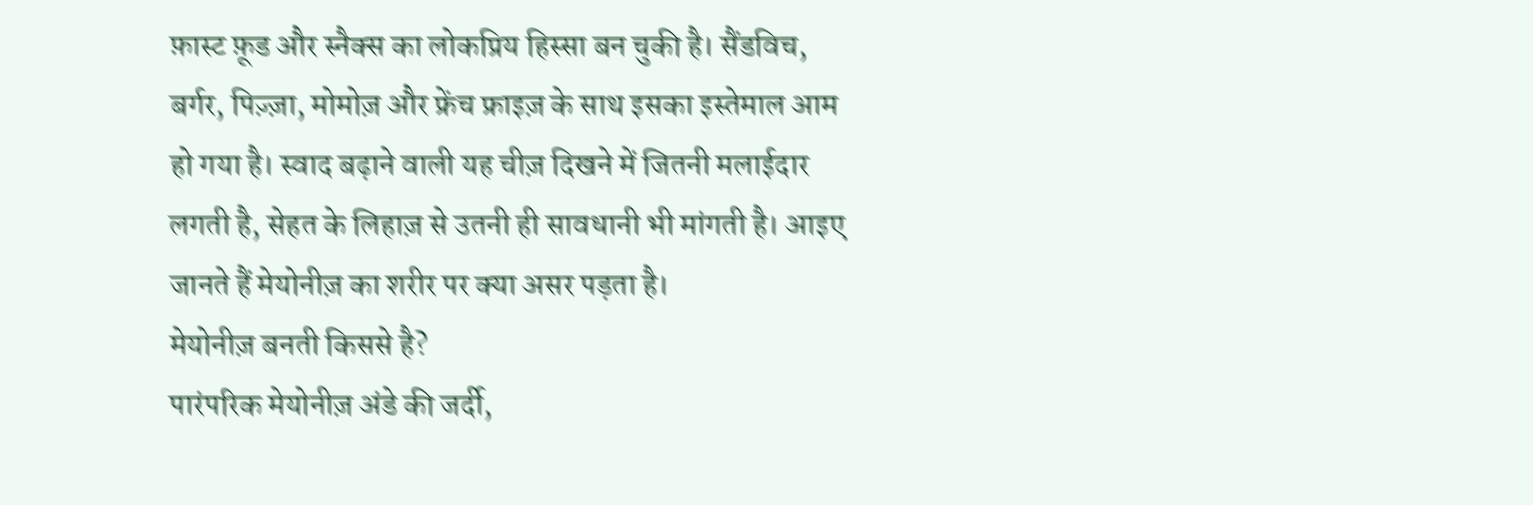फ़ास्ट फ़ूड और स्नैक्स का लोकप्रिय हिस्सा बन चुकी है। सैंडविच, बर्गर, पिज़्ज़ा, मोमोज़ और फ्रेंच फ्राइज़ के साथ इसका इस्तेमाल आम हो गया है। स्वाद बढ़ाने वाली यह चीज़ दिखने में जितनी मलाईदार लगती है, सेहत के लिहाज़ से उतनी ही सावधानी भी मांगती है। आइए जानते हैं मेयोनीज़ का शरीर पर क्या असर पड़ता है।
मेयोनीज़ बनती किससे है?
पारंपरिक मेयोनीज़ अंडे की जर्दी,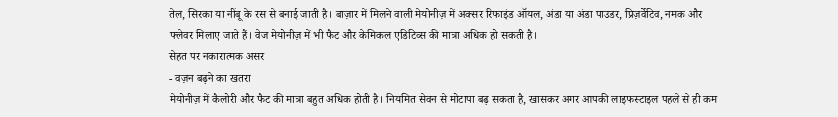तेल, सिरका या नींबू के रस से बनाई जाती है। बाज़ार में मिलने वाली मेयोनीज़ में अक्सर रिफाइंड ऑयल, अंडा या अंडा पाउडर, प्रिज़र्वेटिव, नमक और फ्लेवर मिलाए जाते हैं। वेज मेयोनीज़ में भी फैट और केमिकल एडिटिव्स की मात्रा अधिक हो सकती है।
सेहत पर नकारात्मक असर
- वज़न बढ़ने का खतरा
मेयोनीज़ में कैलोरी और फैट की मात्रा बहुत अधिक होती है। नियमित सेवन से मोटापा बढ़ सकता है, खासकर अगर आपकी लाइफस्टाइल पहले से ही कम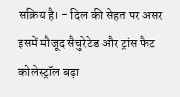सक्रिय है। - दिल की सेहत पर असर
इसमें मौजूद सैचुरेटेड और ट्रांस फैट कोलेस्ट्रॉल बढ़ा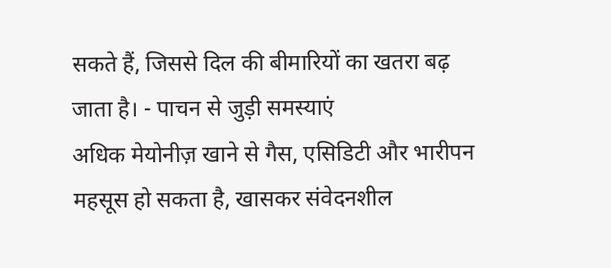सकते हैं, जिससे दिल की बीमारियों का खतरा बढ़ जाता है। - पाचन से जुड़ी समस्याएं
अधिक मेयोनीज़ खाने से गैस, एसिडिटी और भारीपन महसूस हो सकता है, खासकर संवेदनशील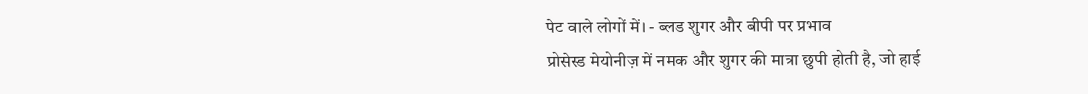पेट वाले लोगों में। - ब्लड शुगर और बीपी पर प्रभाव
प्रोसेस्ड मेयोनीज़ में नमक और शुगर की मात्रा छुपी होती है, जो हाई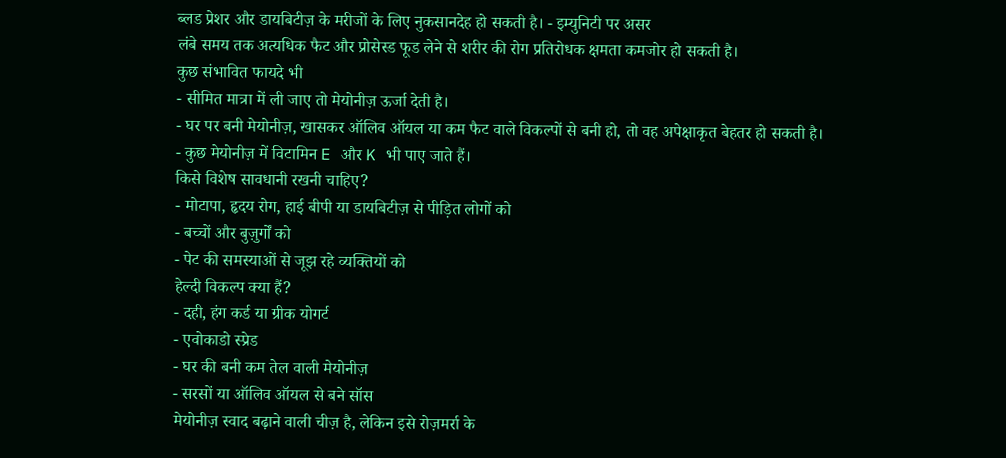ब्लड प्रेशर और डायबिटीज़ के मरीजों के लिए नुकसानदेह हो सकती है। - इम्युनिटी पर असर
लंबे समय तक अत्यधिक फैट और प्रोसेस्ड फूड लेने से शरीर की रोग प्रतिरोधक क्षमता कमजोर हो सकती है।
कुछ संभावित फायदे भी
- सीमित मात्रा में ली जाए तो मेयोनीज़ ऊर्जा देती है।
- घर पर बनी मेयोनीज़, खासकर ऑलिव ऑयल या कम फैट वाले विकल्पों से बनी हो, तो वह अपेक्षाकृत बेहतर हो सकती है।
- कुछ मेयोनीज़ में विटामिन E और K भी पाए जाते हैं।
किसे विशेष सावधानी रखनी चाहिए?
- मोटापा, हृदय रोग, हाई बीपी या डायबिटीज़ से पीड़ित लोगों को
- बच्चों और बुज़ुर्गों को
- पेट की समस्याओं से जूझ रहे व्यक्तियों को
हेल्दी विकल्प क्या हैं?
- दही, हंग कर्ड या ग्रीक योगर्ट
- एवोकाडो स्प्रेड
- घर की बनी कम तेल वाली मेयोनीज़
- सरसों या ऑलिव ऑयल से बने सॉस
मेयोनीज़ स्वाद बढ़ाने वाली चीज़ है, लेकिन इसे रोज़मर्रा के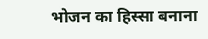भोजन का हिस्सा बनाना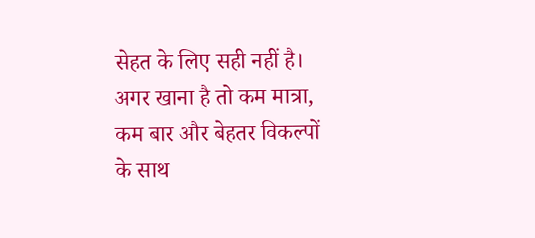सेहत के लिए सही नहीं है। अगर खाना है तो कम मात्रा, कम बार और बेहतर विकल्पों के साथ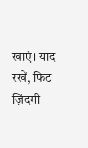खाएं। याद रखें, फिट ज़िंदगी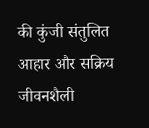की कुंजी संतुलित आहार और सक्रिय जीवनशैली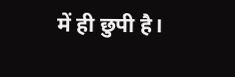में ही छुपी है।